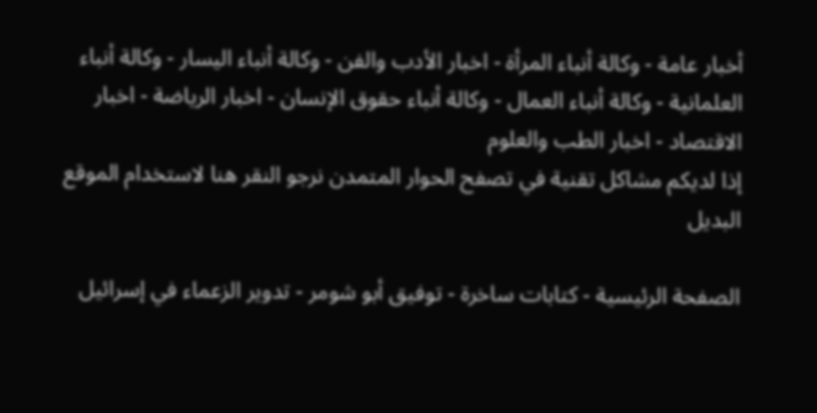أخبار عامة - وكالة أنباء المرأة - اخبار الأدب والفن - وكالة أنباء اليسار - وكالة أنباء العلمانية - وكالة أنباء العمال - وكالة أنباء حقوق الإنسان - اخبار الرياضة - اخبار الاقتصاد - اخبار الطب والعلوم
إذا لديكم مشاكل تقنية في تصفح الحوار المتمدن نرجو النقر هنا لاستخدام الموقع البديل

الصفحة الرئيسية - كتابات ساخرة - توفيق أبو شومر - تدوير الزعماء في إسرائيل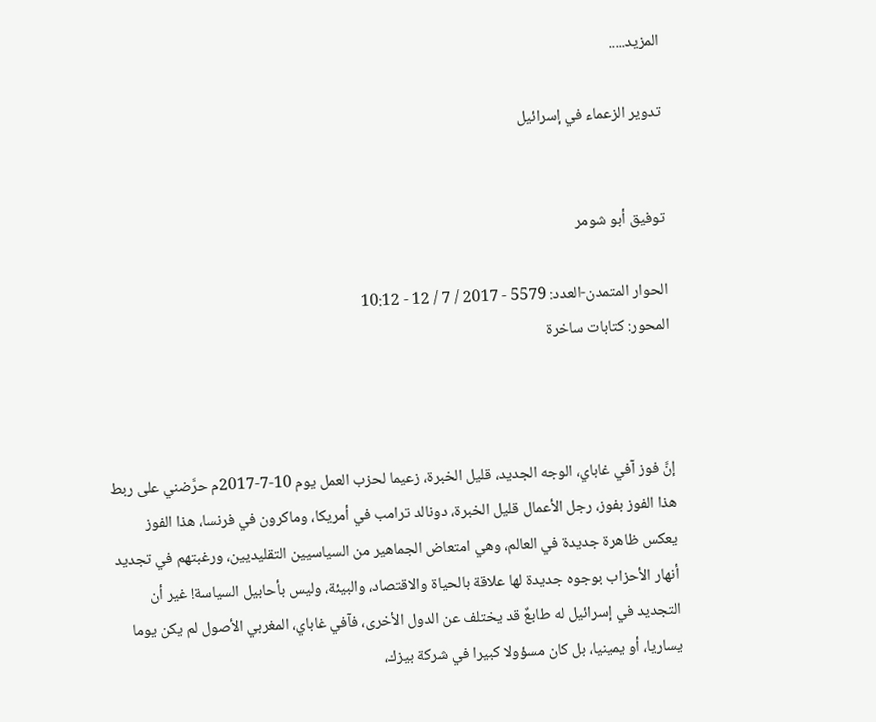المزيد.....

تدوير الزعماء في إسرائيل


توفيق أبو شومر

الحوار المتمدن-العدد: 5579 - 2017 / 7 / 12 - 10:12
المحور: كتابات ساخرة



إنَّ فوز آفي غاباي، الوجه الجديد، قليل الخبرة، زعيما لحزب العمل يوم 10-7-2017م حرَّضني على ربط هذا الفوز بفوز، رجل الأعمال قليل الخبرة، دونالد ترامب في أمريكا، وماكرون في فرنسا، هذا الفوز يعكس ظاهرة جديدة في العالم، وهي امتعاض الجماهير من السياسيين التقليديين، ورغبتهم في تجديد أنهار الأحزاب بوجوه جديدة لها علاقة بالحياة والاقتصاد، والبيئة، وليس بأحابيل السياسة! غير أن التجديد في إسرائيل له طابعٌ قد يختلف عن الدول الأخرى، فآفي غاباي، المغربي الأصول لم يكن يوما يساريا، أو يمينيا، بل كان مسؤولا كبيرا في شركة بيزك،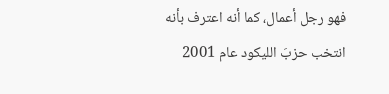فهو رجل أعمال، كما أنه اعترف بأنه انتخب حزبَ الليكود عام 2001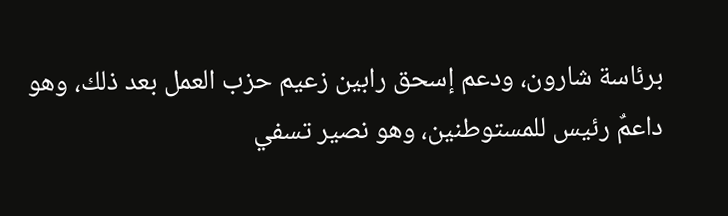برئاسة شارون، ودعم إسحق رابين زعيم حزب العمل بعد ذلك، وهو داعمٌ رئيس للمستوطنين، وهو نصير تسفي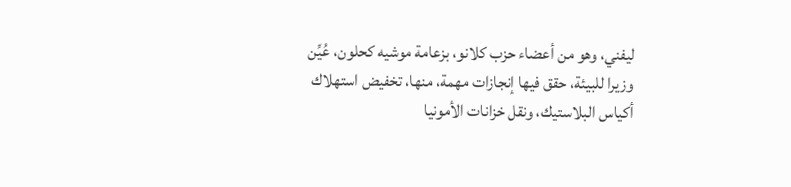ليفني، وهو من أعضاء حزب كلانو، بزعامة موشيه كحلون، عُيِّن وزيرا للبيئة، حقق فيها إنجازات مهمة، منها، تخفيض استهلاك أكياس البلاستيك، ونقل خزانات الأمونيا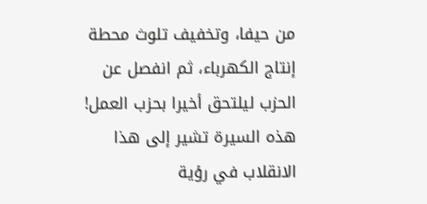من حيفا، وتخفيف تلوث محطة إنتاج الكهرباء، ثم انفصل عن الحزب ليلتحق أخيرا بحزب العمل! هذه السيرة تشير إلى هذا الانقلاب في رؤية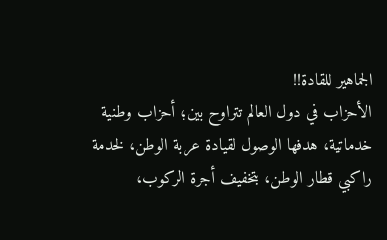الجماهير للقادة!!
الأحزاب في دول العالم تتراوح بين؛ أحزاب وطنية خدماتية، هدفها الوصول لقيادة عربة الوطن، لخدمة راكبي قطار الوطن، بتخفيف أجرة الركوب،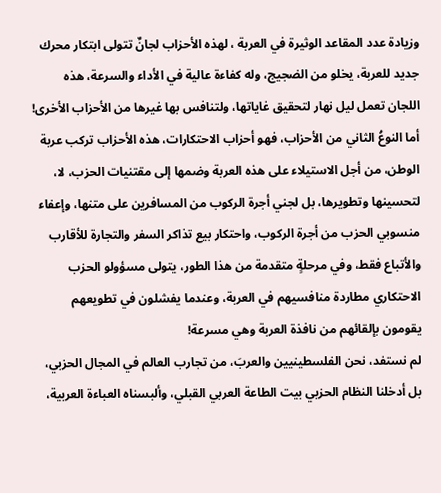وزيادة عدد المقاعد الوثيرة في العربة ، لهذه الأحزاب لجانٌ تتولى ابتكار محرك جديد للعربة، يخلو من الضجيج، وله كفاءة عالية في الأداء والسرعة، هذه اللجان تعمل ليل نهار لتحقيق غاياتها، ولتنافس بها غيرها من الأحزاب الأخرى!
أما النوعُ الثاني من الأحزاب، فهو أحزاب الاحتكارات، هذه الأحزاب تركب عربة الوطن، من أجل الاستيلاء على هذه العربة وضمها إلى مقتنيات الحزب، لا، لتحسينها وتطويرها، بل لجني أجرة الركوب من المسافرين على متنها، وإعفاء منسوبي الحزب من أجرة الركوب، واحتكار بيع تذاكر السفر والتجارة للأقارب والأتباع فقط، وفي مرحلةٍ متقدمة من هذا الطور، يتولى مسؤولو الحزب الاحتكاري مطاردة منافسيهم في العربة، وعندما يفشلون في تطويعهم يقومون بإلقائهم من نافذة العربة وهي مسرعة!
لم نستفد، نحن الفلسطينيين والعربَ، من تجارب العالم في المجال الحزبي، بل أدخلنا النظام الحزبي بيت الطاعة العربي القبلي، وألبسناه العباءة العربية،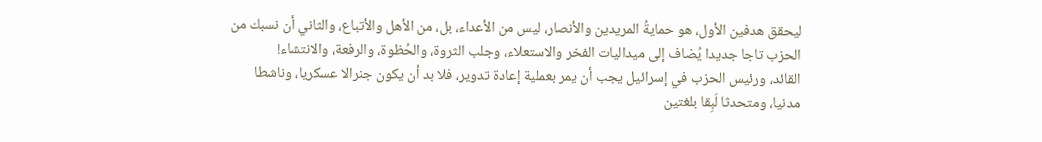ليحقق هدفين الأول، هو حمايةُ المريدين والأنصار، ليس من الأعداء، بل، من الأهل والأتباع، والثاني أن نسبك من الحزب تاجا جديدا يُضاف إلى ميداليات الفخر والاستعلاء، وجلب الثروة، والحُظوة، والرفعة، والانتشاء!
القائد، ورئيس الحزب في إسرائيل يجب أن يمر بعملية إعادة تدوير، فلا بد أن يكون جنرالا عسكريا، وناشطا مدنيا، ومتحدثا لَبِقا بلغتين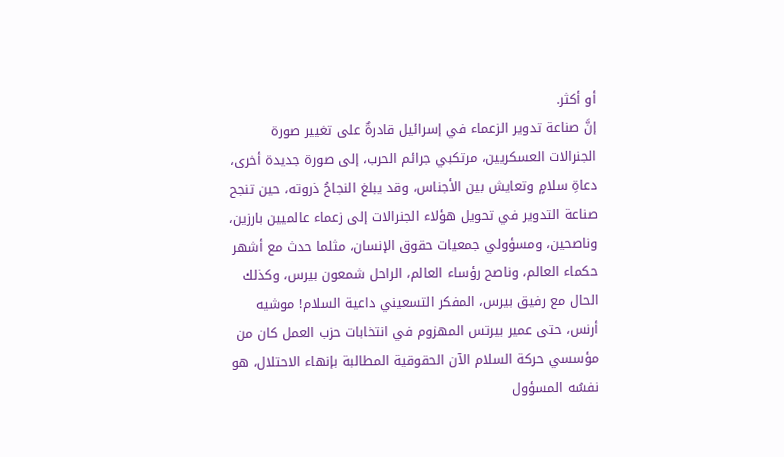أو أكثر.
إنَّ صناعة تدوير الزعماء في إسرائيل قادرةٌ على تغيير صورة الجنرالات العسكريين، مرتكبي جرائم الحرب، إلى صورة جديدة أخرى، دعاةِ سلامٍ وتعايش بين الأجناس، وقد يبلغ النجاحُ ذروته، حين تنجح صناعة التدوير في تحويل هؤلاء الجنرالات إلى زعماء عالميين بارزين، وناصحين، ومسؤولي جمعيات حقوق الإنسان، مثلما حدث مع أشهر حكماء العالم، وناصح رؤساء العالم، الراحل شمعون بيرس، وكذلك الحال مع رفيق بيرس، المفكر التسعيني داعية السلام! موشيه أرنس، حتى عمير بيرتس المهزوم في انتخابات حزب العمل كان من مؤسسي حركة السلام الآن الحقوقية المطالبة بإنهاء الاحتلال، هو نفسُه المسؤول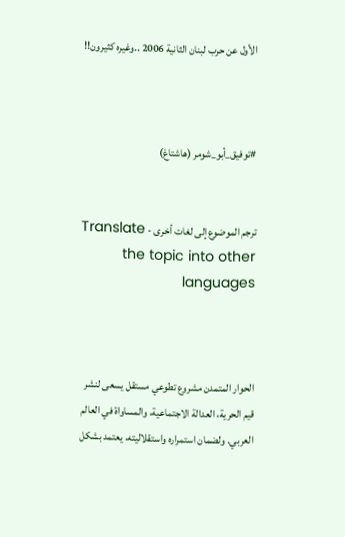الأول عن حرب لبنان الثانية 2006 ..وغيره كثيرون!!



#توفيق_أبو_شومر (هاشتاغ)


ترجم الموضوع إلى لغات أخرى - Translate the topic into other languages



الحوار المتمدن مشروع تطوعي مستقل يسعى لنشر قيم الحرية، العدالة الاجتماعية، والمساواة في العالم العربي. ولضمان استمراره واستقلاليته، يعتمد بشكل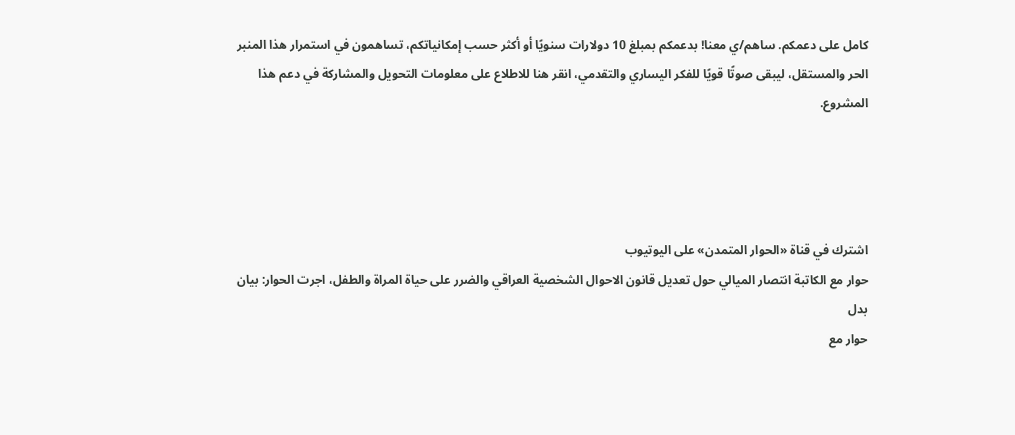كامل على دعمكم. ساهم/ي معنا! بدعمكم بمبلغ 10 دولارات سنويًا أو أكثر حسب إمكانياتكم، تساهمون في استمرار هذا المنبر الحر والمستقل، ليبقى صوتًا قويًا للفكر اليساري والتقدمي، انقر هنا للاطلاع على معلومات التحويل والمشاركة في دعم هذا المشروع.




اشترك في قناة «الحوار المتمدن» على اليوتيوب
حوار مع الكاتبة انتصار الميالي حول تعديل قانون الاحوال الشخصية العراقي والضرر على حياة المراة والطفل، اجرت الحوار: بيان بدل
حوار مع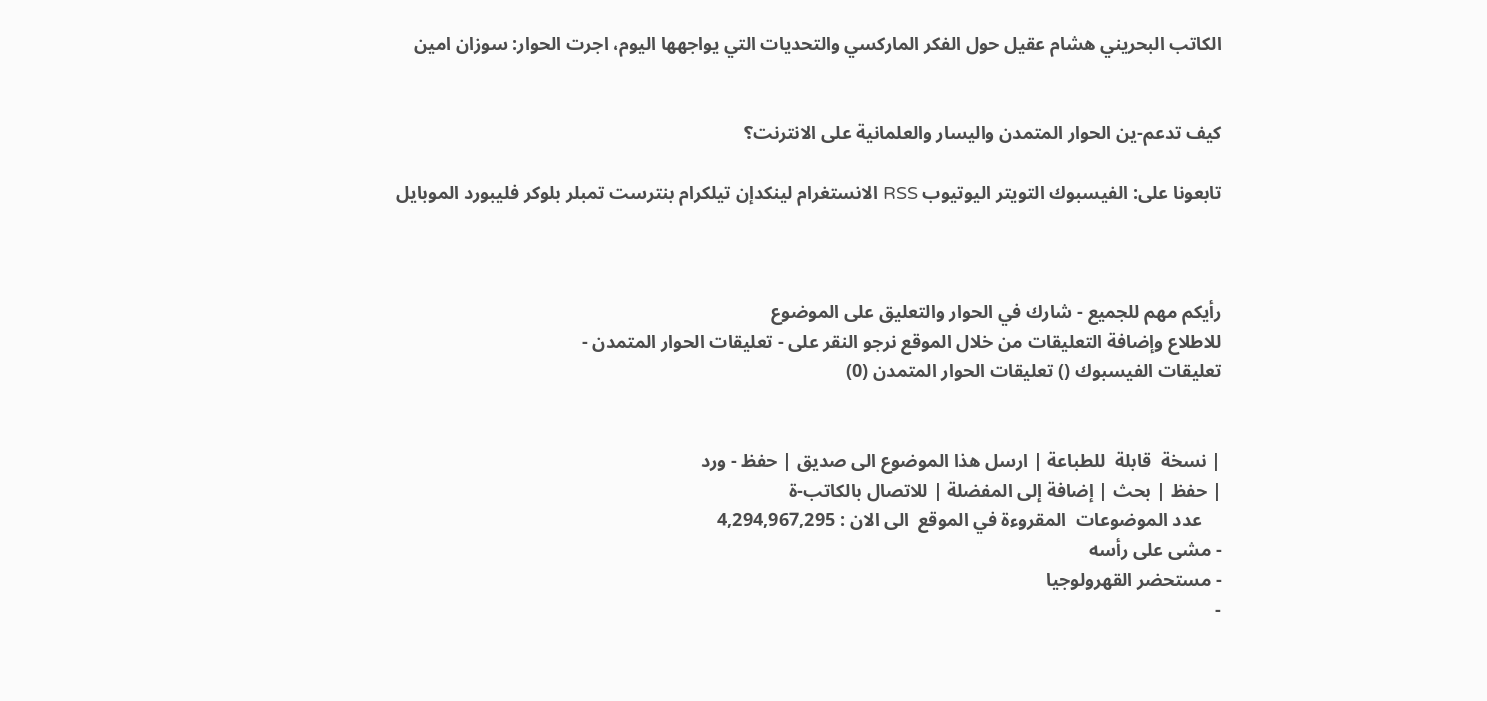الكاتب البحريني هشام عقيل حول الفكر الماركسي والتحديات التي يواجهها اليوم، اجرت الحوار: سوزان امين


كيف تدعم-ين الحوار المتمدن واليسار والعلمانية على الانترنت؟

تابعونا على: الفيسبوك التويتر اليوتيوب RSS الانستغرام لينكدإن تيلكرام بنترست تمبلر بلوكر فليبورد الموبايل



رأيكم مهم للجميع - شارك في الحوار والتعليق على الموضوع
للاطلاع وإضافة التعليقات من خلال الموقع نرجو النقر على - تعليقات الحوار المتمدن -
تعليقات الفيسبوك () تعليقات الحوار المتمدن (0)


| نسخة  قابلة  للطباعة | ارسل هذا الموضوع الى صديق | حفظ - ورد
| حفظ | بحث | إضافة إلى المفضلة | للاتصال بالكاتب-ة
    عدد الموضوعات  المقروءة في الموقع  الى الان : 4,294,967,295
- مشى على رأسه
- مستحضر القهرولوجيا
-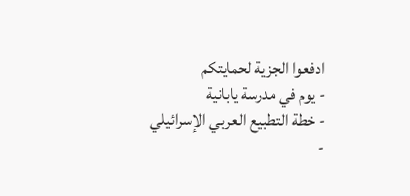ادفعوا الجزية لحمايتكم
- يوم في مدرسة يابانية
- خطة التطبيع العربي الإسرائيلي
-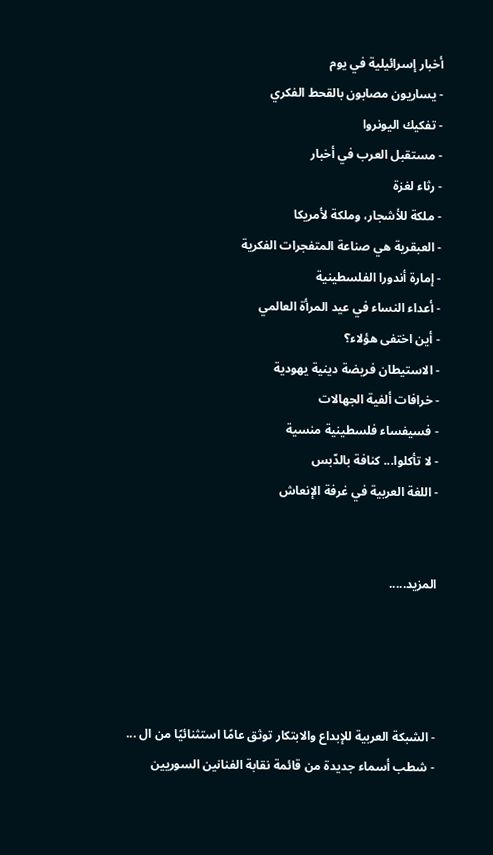أخبار إسرائيلية في يوم
- يساريون مصابون بالقحط الفكري
- تفكيك اليونروا
- مستقبل العرب في أخبار
- رثاء لغزة
- ملكة للأشجار، وملكة لأمريكا
- العبقرية هي صناعة المتفجرات الفكرية
- إمارة أندورا الفلسطينية
- أعداء النساء في عيد المرأة العالمي
- أين اختفى هؤلاء؟
- الاستيطان فريضة دينية يهودية
- خرافات ألفية الجهالات
- فسيفساء فلسطينية منسية
- لا تأكلوا... كنافة بالدّبس
- اللغة العربية في غرفة الإنعاش


المزيد.....




- الشبكة العربية للإبداع والابتكار توثق عامًا استثنائيًا من ال ...
- شطب أسماء جديدة من قائمة نقابة الفنانين السوريين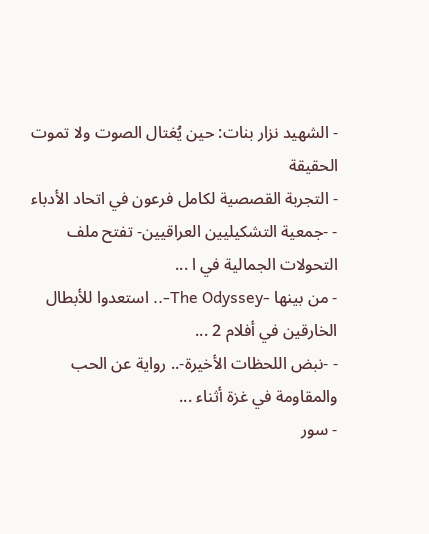- الشهيد نزار بنات: حين يُغتال الصوت ولا تموت الحقيقة
- التجربة القصصية لكامل فرعون في اتحاد الأدباء
- -جمعية التشكيليين العراقيين- تفتح ملف التحولات الجمالية في ا ...
- من بينها -The Odyssey-.. استعدوا للأبطال الخارقين في أفلام 2 ...
- -نبض اللحظات الأخيرة-.. رواية عن الحب والمقاومة في غزة أثناء ...
- سور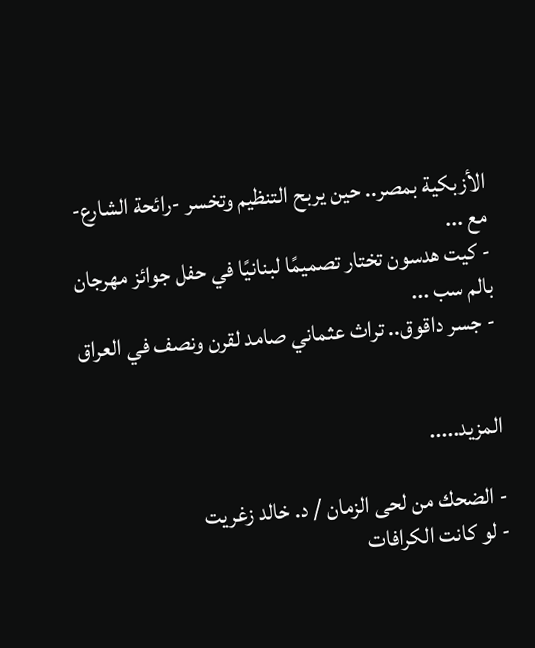الأزبكية بمصر.. حين يربح التنظيم وتخسر -رائحة الشارع- مع ...
- كيت هدسون تختار تصميمًا لبنانيًا في حفل جوائز مهرجان بالم سب ...
- جسر داقوق.. تراث عثماني صامد لقرن ونصف في العراق


المزيد.....

- الضحك من لحى الزمان / د. خالد زغريت
- لو كانت الكرافات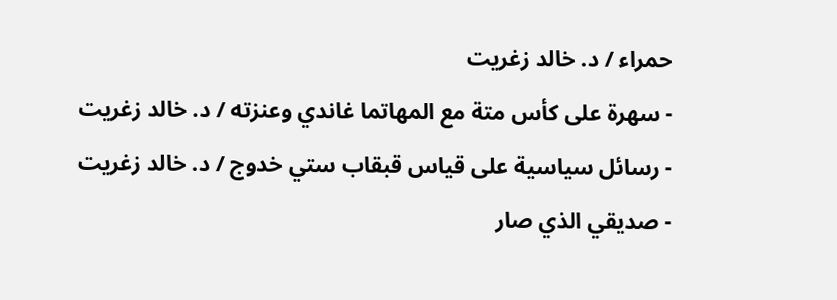حمراء / د. خالد زغريت
- سهرة على كأس متة مع المهاتما غاندي وعنزته / د. خالد زغريت
- رسائل سياسية على قياس قبقاب ستي خدوج / د. خالد زغريت
- صديقي الذي صار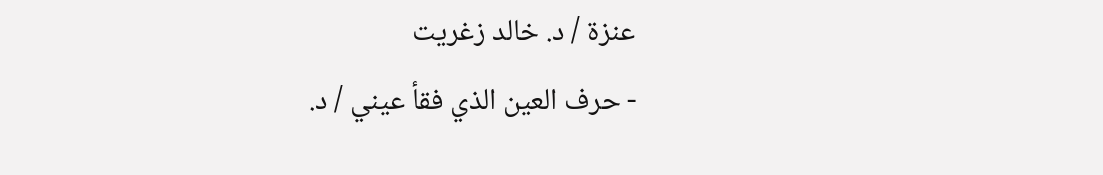عنزة / د. خالد زغريت
- حرف العين الذي فقأ عيني / د.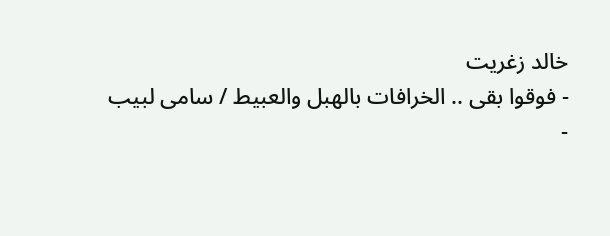خالد زغريت
- فوقوا بقى .. الخرافات بالهبل والعبيط / سامى لبيب
-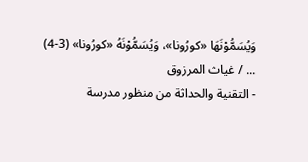وَيُسَمُّوْنَهَا «كورُونا»، وَيُسَمُّوْنَهُ «كورُونا» (3-4) ... / غياث المرزوق
- التقنية والحداثة من منظور مدرسة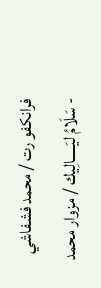فرانكفو رت / محمد فشفاشي
- سَلَامُ ليَـــــالِيك / مزوار محمد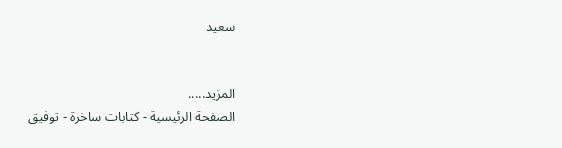سعيد


المزيد.....
الصفحة الرئيسية - كتابات ساخرة - توفيق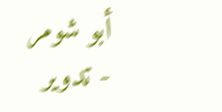أبو شومر - تدوير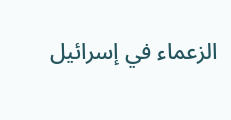الزعماء في إسرائيل